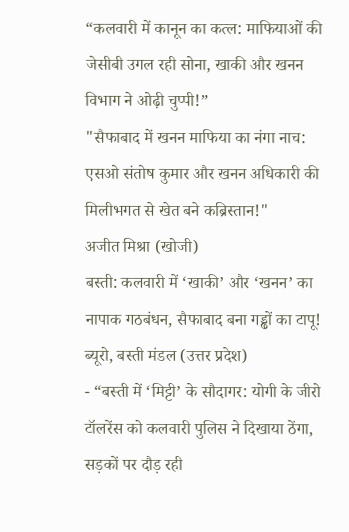“कलवारी में कानून का कत्ल: माफियाओं की जेसीबी उगल रही सोना, खाकी और खनन विभाग ने ओढ़ी चुप्पी!”
"सैफाबाद में खनन माफिया का नंगा नाच: एसओ संतोष कुमार और खनन अधिकारी की मिलीभगत से खेत बने कब्रिस्तान!"
अजीत मिश्रा (खोजी)
बस्ती: कलवारी में ‘खाकी’ और ‘खनन’ का नापाक गठबंधन, सैफाबाद बना गड्ढों का टापू!
ब्यूरो, बस्ती मंडल (उत्तर प्रदेश)
- “बस्ती में ‘मिट्टी’ के सौदागर: योगी के जीरो टॉलरेंस को कलवारी पुलिस ने दिखाया ठेंगा, सड़कों पर दौड़ रही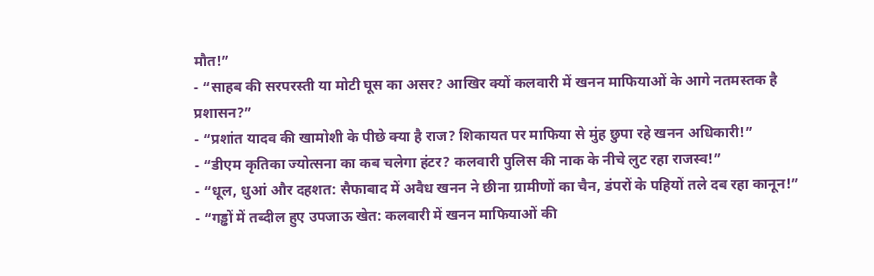मौत!”
- “साहब की सरपरस्ती या मोटी घूस का असर? आखिर क्यों कलवारी में खनन माफियाओं के आगे नतमस्तक है प्रशासन?”
- “प्रशांत यादव की खामोशी के पीछे क्या है राज? शिकायत पर माफिया से मुंह छुपा रहे खनन अधिकारी!”
- “डीएम कृतिका ज्योत्सना का कब चलेगा हंटर? कलवारी पुलिस की नाक के नीचे लुट रहा राजस्व!”
- “धूल, धुआं और दहशत: सैफाबाद में अवैध खनन ने छीना ग्रामीणों का चैन, डंपरों के पहियों तले दब रहा कानून!”
- “गड्ढों में तब्दील हुए उपजाऊ खेत: कलवारी में खनन माफियाओं की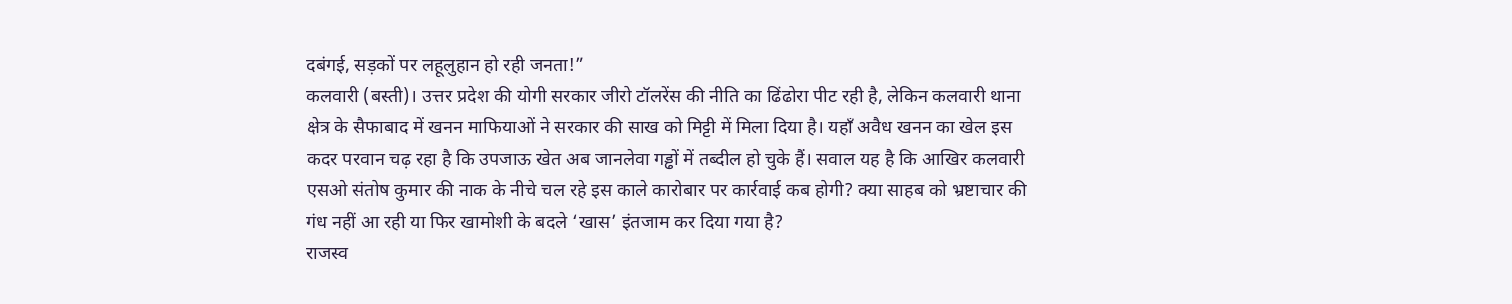दबंगई, सड़कों पर लहूलुहान हो रही जनता!”
कलवारी (बस्ती)। उत्तर प्रदेश की योगी सरकार जीरो टॉलरेंस की नीति का ढिंढोरा पीट रही है, लेकिन कलवारी थाना क्षेत्र के सैफाबाद में खनन माफियाओं ने सरकार की साख को मिट्टी में मिला दिया है। यहाँ अवैध खनन का खेल इस कदर परवान चढ़ रहा है कि उपजाऊ खेत अब जानलेवा गड्ढों में तब्दील हो चुके हैं। सवाल यह है कि आखिर कलवारी एसओ संतोष कुमार की नाक के नीचे चल रहे इस काले कारोबार पर कार्रवाई कब होगी? क्या साहब को भ्रष्टाचार की गंध नहीं आ रही या फिर खामोशी के बदले ‘खास’ इंतजाम कर दिया गया है?
राजस्व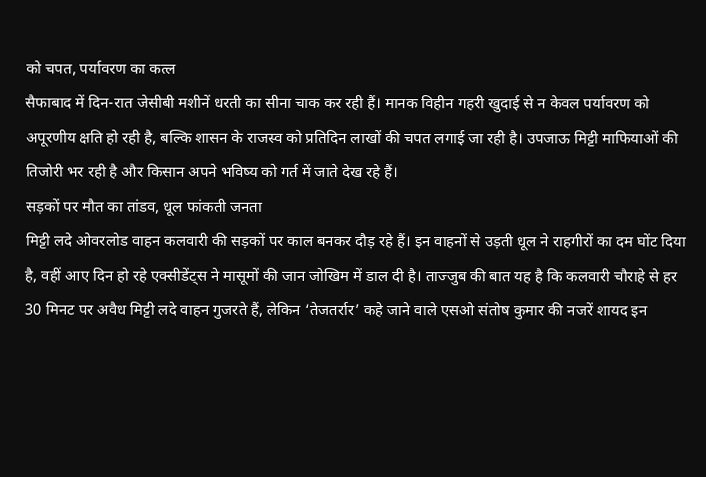को चपत, पर्यावरण का कत्ल
सैफाबाद में दिन-रात जेसीबी मशीनें धरती का सीना चाक कर रही हैं। मानक विहीन गहरी खुदाई से न केवल पर्यावरण को अपूरणीय क्षति हो रही है, बल्कि शासन के राजस्व को प्रतिदिन लाखों की चपत लगाई जा रही है। उपजाऊ मिट्टी माफियाओं की तिजोरी भर रही है और किसान अपने भविष्य को गर्त में जाते देख रहे हैं।
सड़कों पर मौत का तांडव, धूल फांकती जनता
मिट्टी लदे ओवरलोड वाहन कलवारी की सड़कों पर काल बनकर दौड़ रहे हैं। इन वाहनों से उड़ती धूल ने राहगीरों का दम घोंट दिया है, वहीं आए दिन हो रहे एक्सीडेंट्स ने मासूमों की जान जोखिम में डाल दी है। ताज्जुब की बात यह है कि कलवारी चौराहे से हर 30 मिनट पर अवैध मिट्टी लदे वाहन गुजरते हैं, लेकिन ‘तेजतर्रार’ कहे जाने वाले एसओ संतोष कुमार की नजरें शायद इन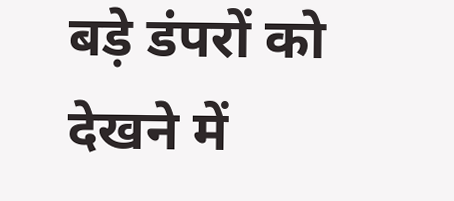बड़े डंपरों को देखने में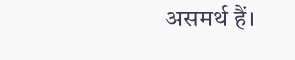असमर्थ हैं।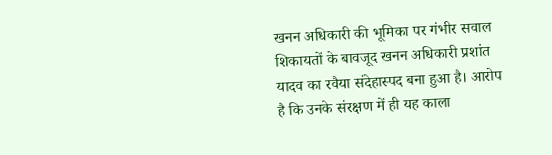खनन अधिकारी की भूमिका पर गंभीर सवाल
शिकायतों के बावजूद खनन अधिकारी प्रशांत यादव का रवैया संदेहास्पद बना हुआ है। आरोप है कि उनके संरक्षण में ही यह काला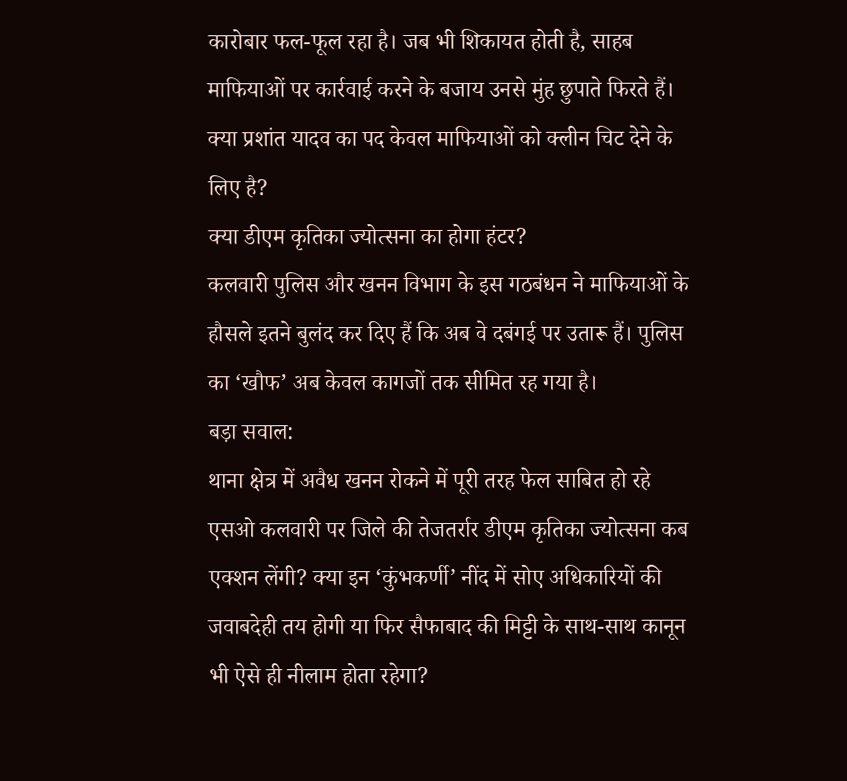कारोबार फल-फूल रहा है। जब भी शिकायत होती है, साहब माफियाओं पर कार्रवाई करने के बजाय उनसे मुंह छुपाते फिरते हैं। क्या प्रशांत यादव का पद केवल माफियाओं को क्लीन चिट देने के लिए है?
क्या डीएम कृतिका ज्योत्सना का होगा हंटर?
कलवारी पुलिस और खनन विभाग के इस गठबंधन ने माफियाओं के हौसले इतने बुलंद कर दिए हैं कि अब वे दबंगई पर उतारू हैं। पुलिस का ‘खौफ’ अब केवल कागजों तक सीमित रह गया है।
बड़ा सवाल:
थाना क्षेत्र में अवैध खनन रोकने में पूरी तरह फेल साबित हो रहे एसओ कलवारी पर जिले की तेजतर्रार डीएम कृतिका ज्योत्सना कब एक्शन लेंगी? क्या इन ‘कुंभकर्णी’ नींद में सोए अधिकारियों की जवाबदेही तय होगी या फिर सैफाबाद की मिट्टी के साथ-साथ कानून भी ऐसे ही नीलाम होता रहेगा?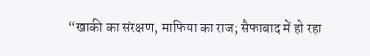“खाकी का संरक्षण, माफिया का राज; सैफाबाद में हो रहा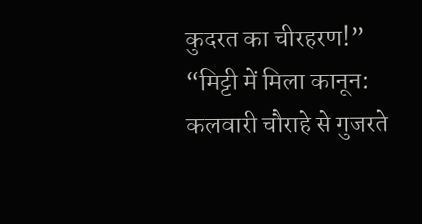कुदरत का चीरहरण!”
“मिट्टी में मिला कानून: कलवारी चौराहे से गुजरते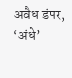अवैध डंपर, ‘अंधे’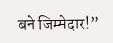बने जिम्मेदार!”